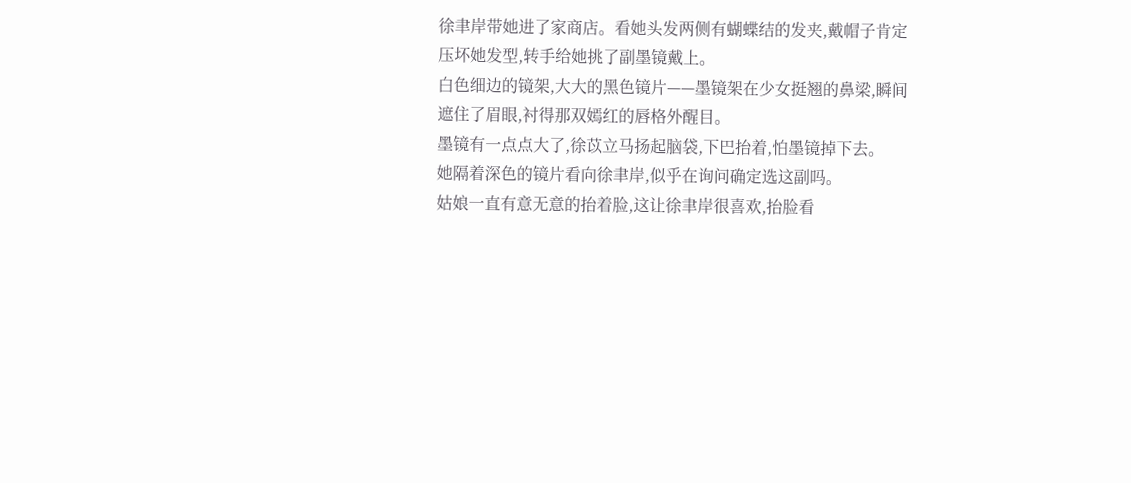徐聿岸带她进了家商店。看她头发两侧有蝴蝶结的发夹,戴帽子肯定压坏她发型,转手给她挑了副墨镜戴上。
白色细边的镜架,大大的黑色镜片——墨镜架在少女挺翘的鼻梁,瞬间遮住了眉眼,衬得那双嫣红的唇格外醒目。
墨镜有一点点大了,徐苡立马扬起脑袋,下巴抬着,怕墨镜掉下去。
她隔着深色的镜片看向徐聿岸,似乎在询问确定选这副吗。
姑娘一直有意无意的抬着脸,这让徐聿岸很喜欢,抬脸看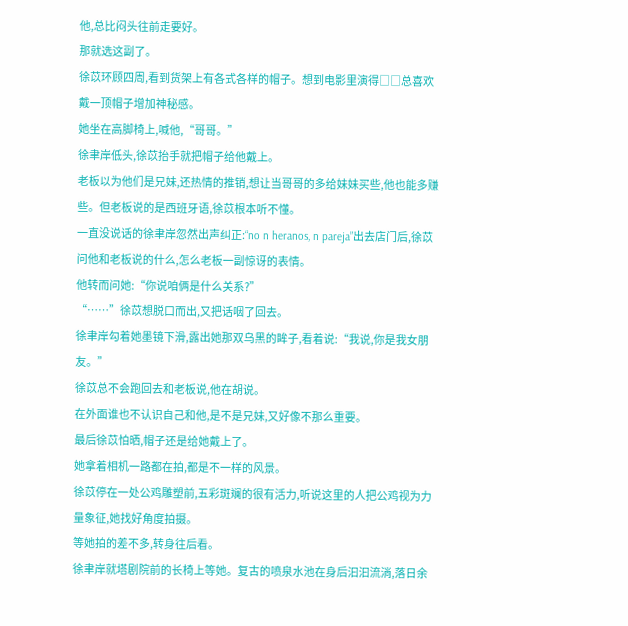他,总比闷头往前走要好。
那就选这副了。
徐苡环顾四周,看到货架上有各式各样的帽子。想到电影里演得□□总喜欢戴一顶帽子增加神秘感。
她坐在高脚椅上,喊他,“哥哥。”
徐聿岸低头,徐苡抬手就把帽子给他戴上。
老板以为他们是兄妹,还热情的推销,想让当哥哥的多给妹妹买些,他也能多赚些。但老板说的是西班牙语,徐苡根本听不懂。
一直没说话的徐聿岸忽然出声纠正:“no n heranos, n pareja”出去店门后,徐苡问他和老板说的什么,怎么老板一副惊讶的表情。
他转而问她:“你说咱俩是什么关系?”
“……”徐苡想脱口而出,又把话咽了回去。
徐聿岸勾着她墨镜下滑,露出她那双乌黑的眸子,看着说:“我说,你是我女朋友。”
徐苡总不会跑回去和老板说,他在胡说。
在外面谁也不认识自己和他,是不是兄妹,又好像不那么重要。
最后徐苡怕晒,帽子还是给她戴上了。
她拿着相机一路都在拍,都是不一样的风景。
徐苡停在一处公鸡雕塑前,五彩斑斓的很有活力,听说这里的人把公鸡视为力量象征,她找好角度拍摄。
等她拍的差不多,转身往后看。
徐聿岸就塔剧院前的长椅上等她。复古的喷泉水池在身后汩汩流淌,落日余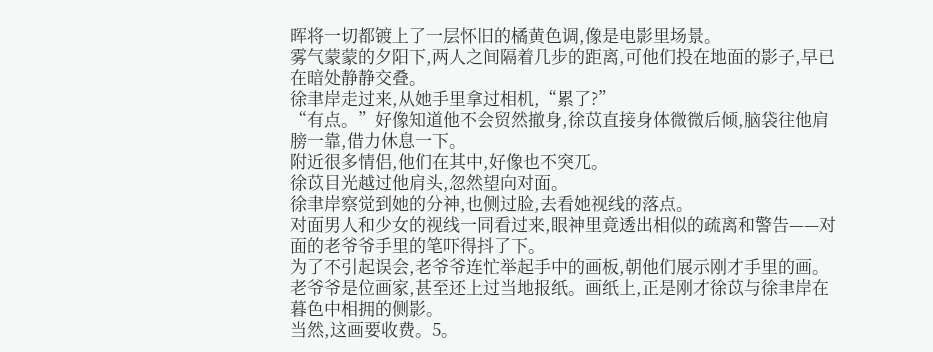晖将一切都镀上了一层怀旧的橘黄色调,像是电影里场景。
雾气蒙蒙的夕阳下,两人之间隔着几步的距离,可他们投在地面的影子,早已在暗处静静交叠。
徐聿岸走过来,从她手里拿过相机,“累了?”
“有点。”好像知道他不会贸然撤身,徐苡直接身体微微后倾,脑袋往他肩膀一靠,借力休息一下。
附近很多情侣,他们在其中,好像也不突兀。
徐苡目光越过他肩头,忽然望向对面。
徐聿岸察觉到她的分神,也侧过脸,去看她视线的落点。
对面男人和少女的视线一同看过来,眼神里竟透出相似的疏离和警告——对面的老爷爷手里的笔吓得抖了下。
为了不引起误会,老爷爷连忙举起手中的画板,朝他们展示刚才手里的画。
老爷爷是位画家,甚至还上过当地报纸。画纸上,正是刚才徐苡与徐聿岸在暮色中相拥的侧影。
当然,这画要收费。5。